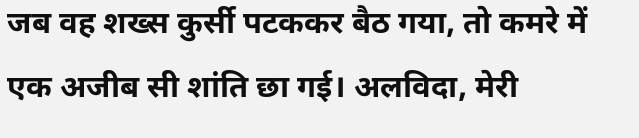जब वह शख्स कुर्सी पटककर बैठ गया, तो कमरे में एक अजीब सी शांति छा गई। अलविदा, मेरी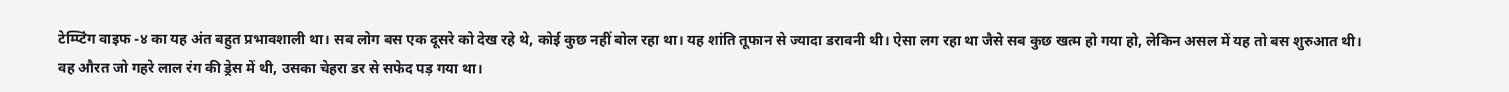टेम्प्टिंग वाइफ -४ का यह अंत बहुत प्रभावशाली था। सब लोग बस एक दूसरे को देख रहे थे, कोई कुछ नहीं बोल रहा था। यह शांति तूफान से ज्यादा डरावनी थी। ऐसा लग रहा था जैसे सब कुछ खत्म हो गया हो, लेकिन असल में यह तो बस शुरुआत थी।
वह औरत जो गहरे लाल रंग की ड्रेस में थी, उसका चेहरा डर से सफेद पड़ गया था।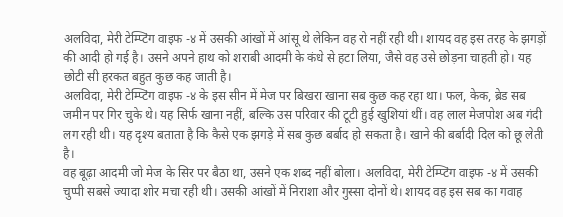अलविदा, मेरी टेम्प्टिंग वाइफ -४ में उसकी आंखों में आंसू थे लेकिन वह रो नहीं रही थी। शायद वह इस तरह के झगड़ों की आदी हो गई है। उसने अपने हाथ को शराबी आदमी के कंधे से हटा लिया, जैसे वह उसे छोड़ना चाहती हो। यह छोटी सी हरकत बहुत कुछ कह जाती है।
अलविदा, मेरी टेम्प्टिंग वाइफ -४ के इस सीन में मेज पर बिखरा खाना सब कुछ कह रहा था। फल, केक, ब्रेड सब जमीन पर गिर चुके थे। यह सिर्फ खाना नहीं, बल्कि उस परिवार की टूटी हुई खुशियां थीं। वह लाल मेजपोश अब गंदी लग रही थी। यह दृश्य बताता है कि कैसे एक झगड़े में सब कुछ बर्बाद हो सकता है। खाने की बर्बादी दिल को छू लेती है।
वह बूढ़ा आदमी जो मेज के सिर पर बैठा था, उसने एक शब्द नहीं बोला। अलविदा, मेरी टेम्प्टिंग वाइफ -४ में उसकी चुप्पी सबसे ज्यादा शोर मचा रही थी। उसकी आंखों में निराशा और गुस्सा दोनों थे। शायद वह इस सब का गवाह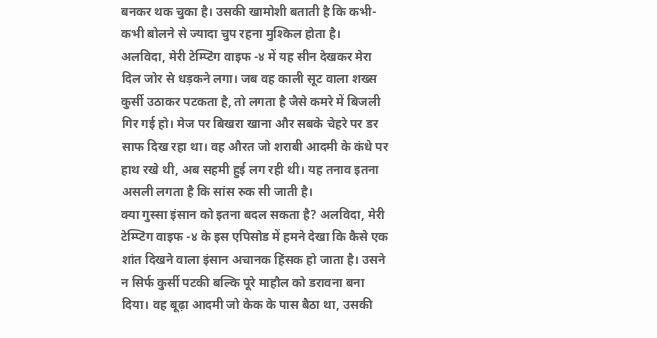बनकर थक चुका है। उसकी खामोशी बताती है कि कभी-कभी बोलने से ज्यादा चुप रहना मुश्किल होता है।
अलविदा, मेरी टेम्प्टिंग वाइफ -४ में यह सीन देखकर मेरा दिल जोर से धड़कने लगा। जब वह काली सूट वाला शख्स कुर्सी उठाकर पटकता है, तो लगता है जैसे कमरे में बिजली गिर गई हो। मेज पर बिखरा खाना और सबके चेहरे पर डर साफ दिख रहा था। वह औरत जो शराबी आदमी के कंधे पर हाथ रखे थी, अब सहमी हुई लग रही थी। यह तनाव इतना असली लगता है कि सांस रुक सी जाती है।
क्या गुस्सा इंसान को इतना बदल सकता है? अलविदा, मेरी टेम्प्टिंग वाइफ -४ के इस एपिसोड में हमने देखा कि कैसे एक शांत दिखने वाला इंसान अचानक हिंसक हो जाता है। उसने न सिर्फ कुर्सी पटकी बल्कि पूरे माहौल को डरावना बना दिया। वह बूढ़ा आदमी जो केक के पास बैठा था, उसकी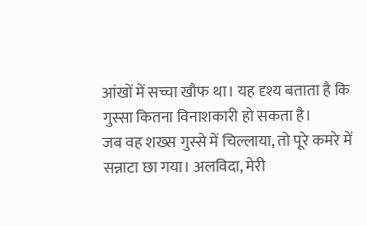आंखों में सच्चा खौफ था। यह दृश्य बताता है कि गुस्सा कितना विनाशकारी हो सकता है।
जब वह शख्स गुस्से में चिल्लाया, तो पूरे कमरे में सन्नाटा छा गया। अलविदा, मेरी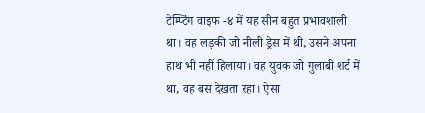टेम्प्टिंग वाइफ -४ में यह सीन बहुत प्रभावशाली था। वह लड़की जो नीली ड्रेस में थी, उसने अपना हाथ भी नहीं हिलाया। वह युवक जो गुलाबी शर्ट में था, वह बस देखता रहा। ऐसा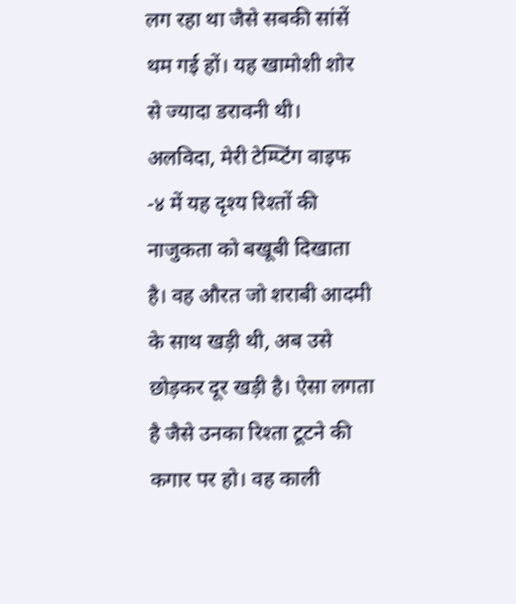लग रहा था जैसे सबकी सांसें थम गई हों। यह खामोशी शोर से ज्यादा डरावनी थी।
अलविदा, मेरी टेम्प्टिंग वाइफ -४ में यह दृश्य रिश्तों की नाजुकता को बखूबी दिखाता है। वह औरत जो शराबी आदमी के साथ खड़ी थी, अब उसे छोड़कर दूर खड़ी है। ऐसा लगता है जैसे उनका रिश्ता टूटने की कगार पर हो। वह काली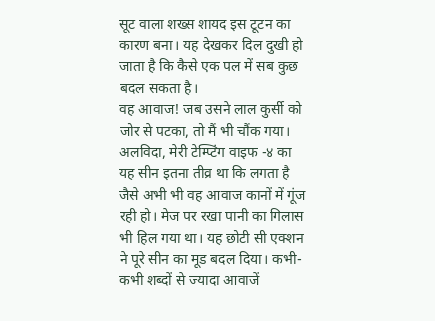सूट वाला शख्स शायद इस टूटन का कारण बना। यह देखकर दिल दुखी हो जाता है कि कैसे एक पल में सब कुछ बदल सकता है।
वह आवाज! जब उसने लाल कुर्सी को जोर से पटका, तो मैं भी चौंक गया। अलविदा, मेरी टेम्प्टिंग वाइफ -४ का यह सीन इतना तीव्र था कि लगता है जैसे अभी भी वह आवाज कानों में गूंज रही हो। मेज पर रखा पानी का गिलास भी हिल गया था। यह छोटी सी एक्शन ने पूरे सीन का मूड बदल दिया। कभी-कभी शब्दों से ज्यादा आवाजें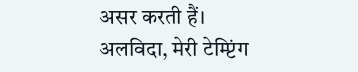असर करती हैं।
अलविदा, मेरी टेम्प्टिंग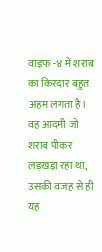वाइफ -४ में शराब का किरदार बहुत अहम लगता है। वह आदमी जो शराब पीकर लड़खड़ा रहा था, उसकी वजह से ही यह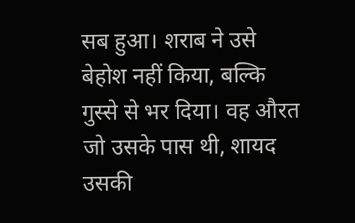सब हुआ। शराब ने उसे बेहोश नहीं किया, बल्कि गुस्से से भर दिया। वह औरत जो उसके पास थी, शायद उसकी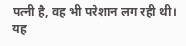पत्नी है, वह भी परेशान लग रही थी। यह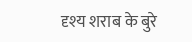दृश्य शराब के बुरे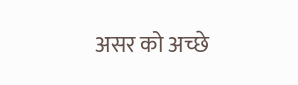असर को अच्छे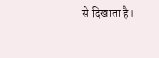से दिखाता है।